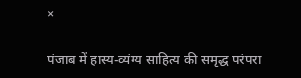×

पंजाब में हास्य-व्यंग्य साहित्य की समृद्ध परंपरा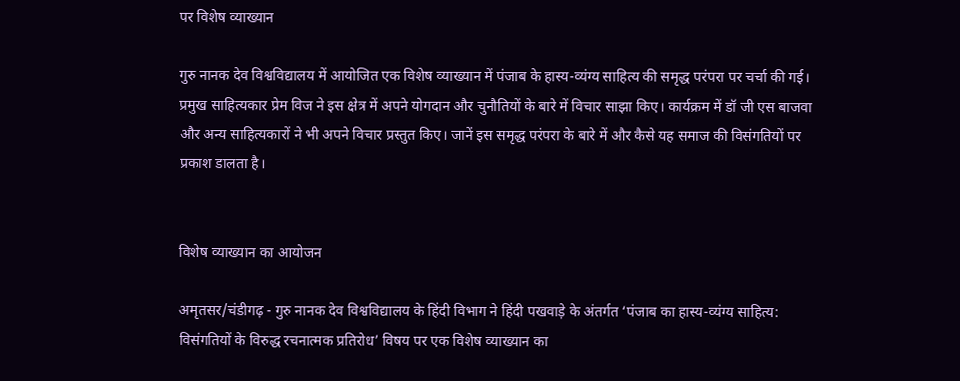पर विशेष व्याख्यान

गुरु नानक देव विश्वविद्यालय में आयोजित एक विशेष व्याख्यान में पंजाब के हास्य-व्यंग्य साहित्य की समृद्ध परंपरा पर चर्चा की गई। प्रमुख साहित्यकार प्रेम विज ने इस क्षेत्र में अपने योगदान और चुनौतियों के बारे में विचार साझा किए। कार्यक्रम में डॉ जी एस बाजवा और अन्य साहित्यकारों ने भी अपने विचार प्रस्तुत किए। जानें इस समृद्ध परंपरा के बारे में और कैसे यह समाज की विसंगतियों पर प्रकाश डालता है।


विशेष व्याख्यान का आयोजन

अमृतसर/चंडीगढ़ - गुरु नानक देव विश्वविद्यालय के हिंदी विभाग ने हिंदी पखवाड़े के अंतर्गत ‘पंजाब का हास्य-व्यंग्य साहित्य: विसंगतियों के विरुद्ध रचनात्मक प्रतिरोध’ विषय पर एक विशेष व्याख्यान का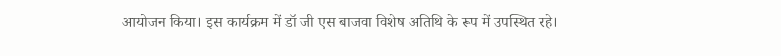आयोजन किया। इस कार्यक्रम में डॉ जी एस बाजवा विशेष अतिथि के रूप में उपस्थित रहे।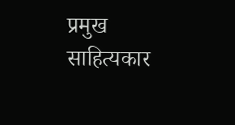प्रमुख साहित्यकार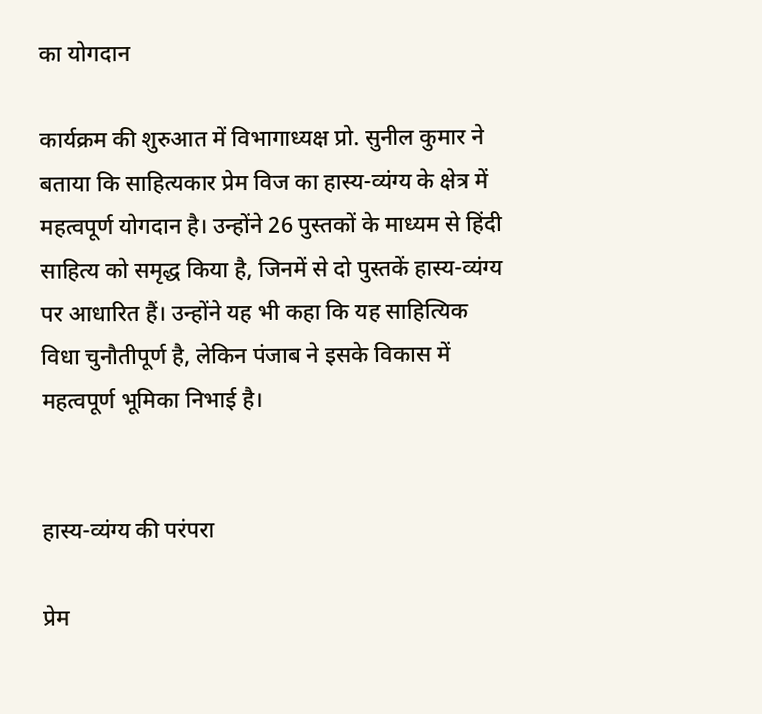का योगदान

कार्यक्रम की शुरुआत में विभागाध्यक्ष प्रो. सुनील कुमार ने बताया कि साहित्यकार प्रेम विज का हास्य-व्यंग्य के क्षेत्र में महत्वपूर्ण योगदान है। उन्होंने 26 पुस्तकों के माध्यम से हिंदी साहित्य को समृद्ध किया है, जिनमें से दो पुस्तकें हास्य-व्यंग्य पर आधारित हैं। उन्होंने यह भी कहा कि यह साहित्यिक विधा चुनौतीपूर्ण है, लेकिन पंजाब ने इसके विकास में महत्वपूर्ण भूमिका निभाई है।


हास्य-व्यंग्य की परंपरा

प्रेम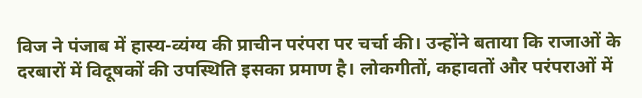विज ने पंजाब में हास्य-व्यंग्य की प्राचीन परंपरा पर चर्चा की। उन्होंने बताया कि राजाओं के दरबारों में विदूषकों की उपस्थिति इसका प्रमाण है। लोकगीतों, कहावतों और परंपराओं में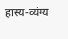हास्य-व्यंग्य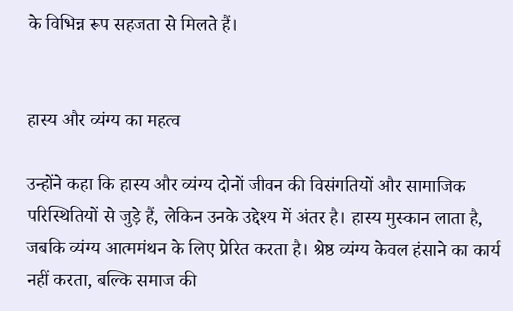के विभिन्न रूप सहजता से मिलते हैं।


हास्य और व्यंग्य का महत्व

उन्होंने कहा कि हास्य और व्यंग्य दोनों जीवन की विसंगतियों और सामाजिक परिस्थितियों से जुड़े हैं, लेकिन उनके उद्देश्य में अंतर है। हास्य मुस्कान लाता है, जबकि व्यंग्य आत्ममंथन के लिए प्रेरित करता है। श्रेष्ठ व्यंग्य केवल हंसाने का कार्य नहीं करता, बल्कि समाज की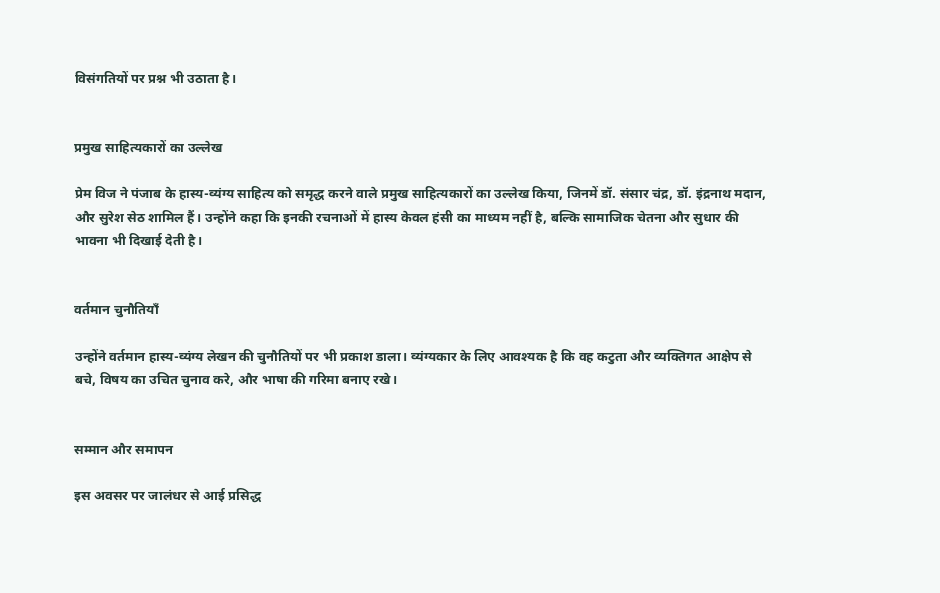विसंगतियों पर प्रश्न भी उठाता है।


प्रमुख साहित्यकारों का उल्लेख

प्रेम विज ने पंजाब के हास्य-व्यंग्य साहित्य को समृद्ध करने वाले प्रमुख साहित्यकारों का उल्लेख किया, जिनमें डॉ. संसार चंद्र, डॉ. इंद्रनाथ मदान, और सुरेश सेठ शामिल हैं। उन्होंने कहा कि इनकी रचनाओं में हास्य केवल हंसी का माध्यम नहीं है, बल्कि सामाजिक चेतना और सुधार की भावना भी दिखाई देती है।


वर्तमान चुनौतियाँ

उन्होंने वर्तमान हास्य-व्यंग्य लेखन की चुनौतियों पर भी प्रकाश डाला। व्यंग्यकार के लिए आवश्यक है कि वह कटुता और व्यक्तिगत आक्षेप से बचे, विषय का उचित चुनाव करे, और भाषा की गरिमा बनाए रखे।


सम्मान और समापन

इस अवसर पर जालंधर से आई प्रसिद्ध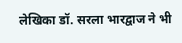लेखिका डॉ. सरला भारद्वाज ने भी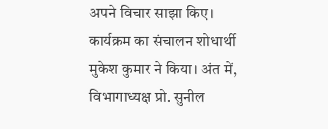अपने विचार साझा किए। कार्यक्रम का संचालन शोधार्थी मुकेश कुमार ने किया। अंत में, विभागाध्यक्ष प्रो. सुनील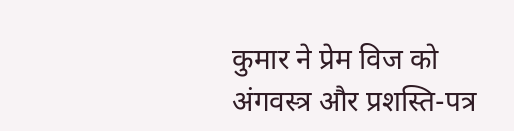कुमार ने प्रेम विज को अंगवस्त्र और प्रशस्ति-पत्र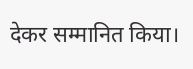देकर सम्मानित किया।